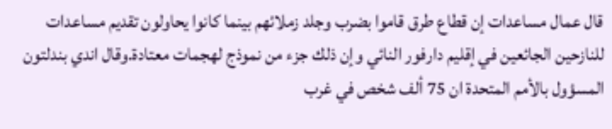قال عمال مساعدات إن قطاع طرق قاموا بضرب وجلد زملائهم بينما كانوا يحاولون تقديم مساعدات للنازحين الجائعين في إقليم دارفور النائي وإن ذلك جزء من نموذج لهجمات معتادة.وقال اندي بندلتون المسؤول بالأمم المتحدة ان 75 ألف شخص في غرب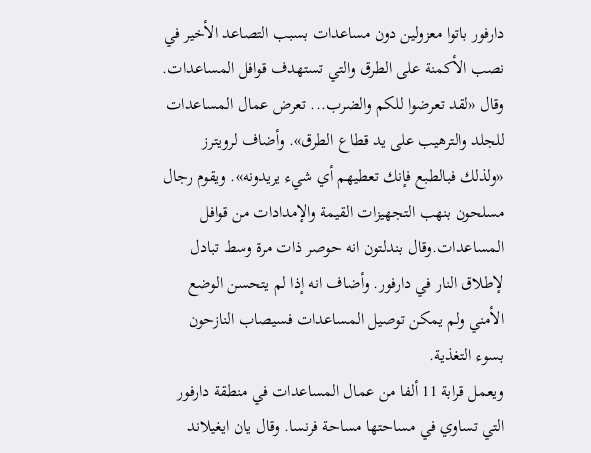دارفور باتوا معزولين دون مساعدات بسبب التصاعد الأخير في نصب الأكمنة على الطرق والتي تستهدف قوافل المساعدات.
وقال «لقد تعرضوا للكم والضرب... تعرض عمال المساعدات للجلد والترهيب على يد قطاع الطرق». وأضاف لرويترز «ولذلك فبالطبع فإنك تعطيهم أي شيء يريدونه». ويقوم رجال مسلحون بنهب التجهيزات القيمة والإمدادات من قوافل المساعدات.وقال بندلتون انه حوصر ذات مرة وسط تبادل لإطلاق النار في دارفور. وأضاف انه إذا لم يتحسن الوضع الأمني ولم يمكن توصيل المساعدات فسيصاب النازحون بسوء التغذية.
ويعمل قرابة 11 ألفا من عمال المساعدات في منطقة دارفور التي تساوي في مساحتها مساحة فرنسا. وقال يان ايغيلاند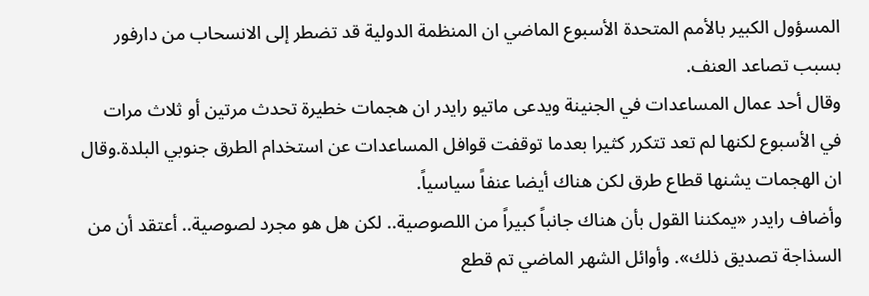المسؤول الكبير بالأمم المتحدة الأسبوع الماضي ان المنظمة الدولية قد تضطر إلى الانسحاب من دارفور بسبب تصاعد العنف.
وقال أحد عمال المساعدات في الجنينة ويدعى ماتيو رايدر ان هجمات خطيرة تحدث مرتين أو ثلاث مرات في الأسبوع لكنها لم تعد تتكرر كثيرا بعدما توقفت قوافل المساعدات عن استخدام الطرق جنوبي البلدة.وقال ان الهجمات يشنها قطاع طرق لكن هناك أيضا عنفاً سياسياً.
وأضاف رايدر «يمكننا القول بأن هناك جانباً كبيراً من اللصوصية.. لكن هل هو مجرد لصوصية.. أعتقد أن من السذاجة تصديق ذلك». وأوائل الشهر الماضي تم قطع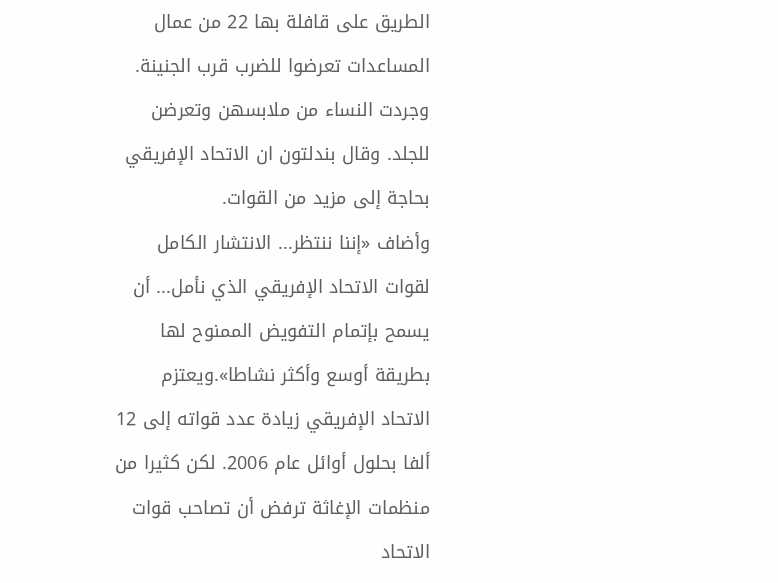الطريق على قافلة بها 22 من عمال المساعدات تعرضوا للضرب قرب الجنينة. وجردت النساء من ملابسهن وتعرضن للجلد. وقال بندلتون ان الاتحاد الإفريقي بحاجة إلى مزيد من القوات.
وأضاف «إننا ننتظر... الانتشار الكامل لقوات الاتحاد الإفريقي الذي نأمل... أن يسمح بإتمام التفويض الممنوح لها بطريقة أوسع وأكثر نشاطا».ويعتزم الاتحاد الإفريقي زيادة عدد قواته إلى 12 ألفا بحلول أوائل عام 2006. لكن كثيرا من منظمات الإغاثة ترفض أن تصاحب قوات الاتحاد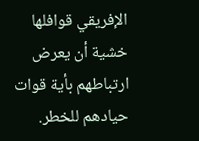الإفريقي قوافلها خشية أن يعرض ارتباطهم بأية قوات حيادهم للخطر.